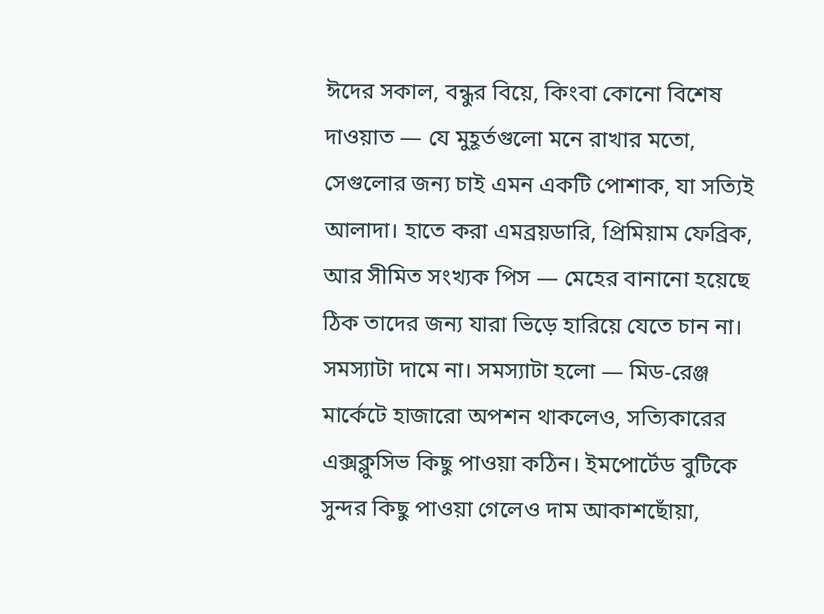ঈদের সকাল, বন্ধুর বিয়ে, কিংবা কোনো বিশেষ দাওয়াত — যে মুহূর্তগুলো মনে রাখার মতো, সেগুলোর জন্য চাই এমন একটি পোশাক, যা সত্যিই আলাদা। হাতে করা এমব্রয়ডারি, প্রিমিয়াম ফেব্রিক, আর সীমিত সংখ্যক পিস — মেহের বানানো হয়েছে ঠিক তাদের জন্য যারা ভিড়ে হারিয়ে যেতে চান না।
সমস্যাটা দামে না। সমস্যাটা হলো — মিড-রেঞ্জ মার্কেটে হাজারো অপশন থাকলেও, সত্যিকারের এক্সক্লুসিভ কিছু পাওয়া কঠিন। ইমপোর্টেড বুটিকে সুন্দর কিছু পাওয়া গেলেও দাম আকাশছোঁয়া,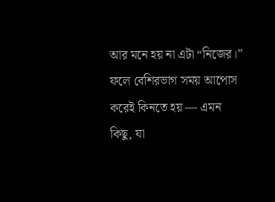আর মনে হয় না এটা “নিজের।” ফলে বেশিরভাগ সময় আপোস করেই কিনতে হয় — এমন কিছু, যা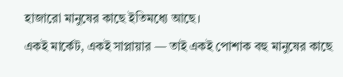হাজারো মানুষের কাছে ইতিমধ্যে আছে।
একই মার্কেট, একই সাপ্লায়ার — তাই একই পোশাক বহু মানুষের কাছে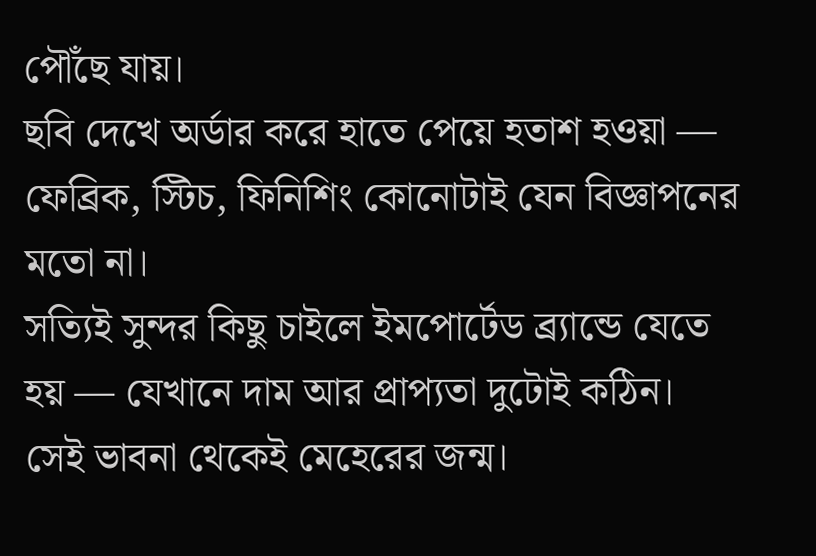পৌঁছে যায়।
ছবি দেখে অর্ডার করে হাতে পেয়ে হতাশ হওয়া — ফেব্রিক, স্টিচ, ফিনিশিং কোনোটাই যেন বিজ্ঞাপনের মতো না।
সত্যিই সুন্দর কিছু চাইলে ইমপোর্টেড ব্র্যান্ডে যেতে হয় — যেখানে দাম আর প্রাপ্যতা দুটোই কঠিন।
সেই ভাবনা থেকেই মেহেরের জন্ম।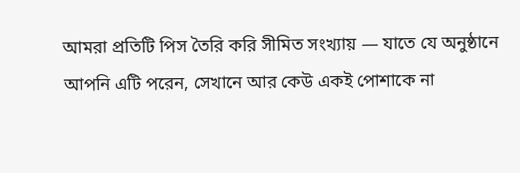আমরা প্রতিটি পিস তৈরি করি সীমিত সংখ্যায় — যাতে যে অনুষ্ঠানে আপনি এটি পরেন, সেখানে আর কেউ একই পোশাকে না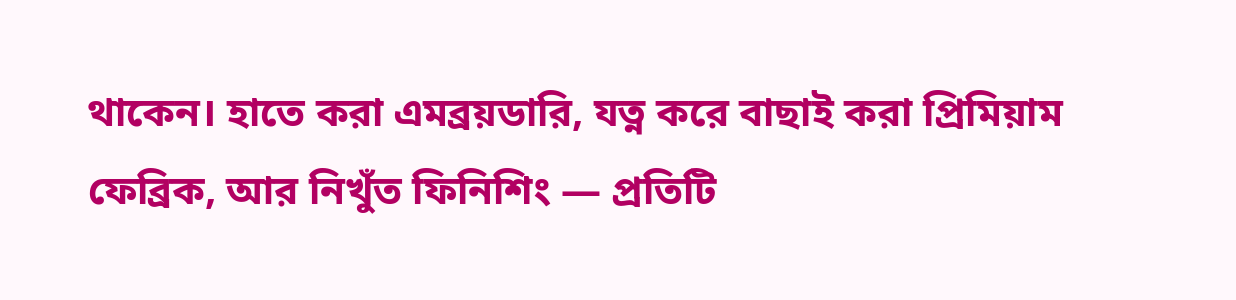থাকেন। হাতে করা এমব্রয়ডারি, যত্ন করে বাছাই করা প্রিমিয়াম ফেব্রিক, আর নিখুঁত ফিনিশিং — প্রতিটি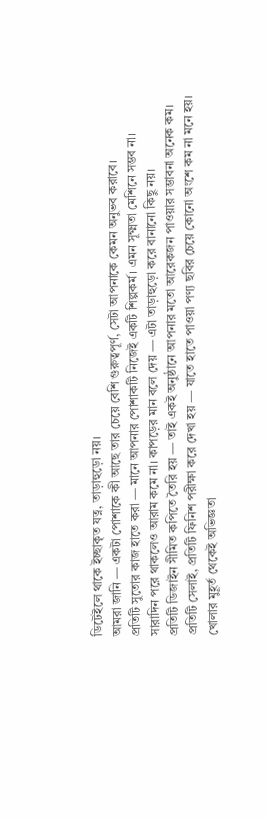ডিটেইলে থাকে ইচ্ছাকৃত যত্ন, তাড়াহুড়ো নয়।
আমরা জানি — একটা পোশাকে কী আছে তার চেয়ে বেশি গুরুত্বপূর্ণ, সেটা আপনাকে কেমন অনুভব করাবে।
প্রতিটি সুতোর কাজ হাতে করা — মানে আপনার পোশাকটি নিজেই একটি শিল্পকর্ম। এমন সূক্ষ্মতা মেশিনে সম্ভব না।
সারাদিন পরে থাকলেও আরাম কমে না। কাপড়ের মান বলে দেয় — এটা তাড়াহুড়ো করে বানানো কিছু নয়।
প্রতিটি ডিজাইন সীমিত কপিতে তৈরি হয় — তাই একই অনুষ্ঠানে আপনার মতো আরেকজন পাওয়ার সম্ভাবনা অনেক কম।
প্রতিটি সেলাই, প্রতিটি ফিনিশ পরীক্ষা করে দেখা হয় — যাতে হাতে পাওয়া পণ্য ছবির চেয়ে কোনো অংশে কম না মনে হয়।
খোলার মুহূর্ত থেকেই অভিজ্ঞতা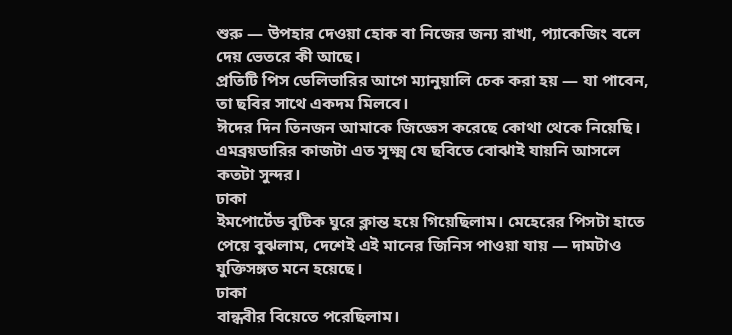শুরু — উপহার দেওয়া হোক বা নিজের জন্য রাখা, প্যাকেজিং বলে দেয় ভেতরে কী আছে।
প্রতিটি পিস ডেলিভারির আগে ম্যানুয়ালি চেক করা হয় — যা পাবেন, তা ছবির সাথে একদম মিলবে।
ঈদের দিন তিনজন আমাকে জিজ্ঞেস করেছে কোথা থেকে নিয়েছি। এমব্রয়ডারির কাজটা এত সূক্ষ্ম যে ছবিতে বোঝাই যায়নি আসলে কতটা সুন্দর।
ঢাকা
ইমপোর্টেড বুটিক ঘুরে ক্লান্ত হয়ে গিয়েছিলাম। মেহেরের পিসটা হাতে পেয়ে বুঝলাম, দেশেই এই মানের জিনিস পাওয়া যায় — দামটাও যুক্তিসঙ্গত মনে হয়েছে।
ঢাকা
বান্ধবীর বিয়েতে পরেছিলাম।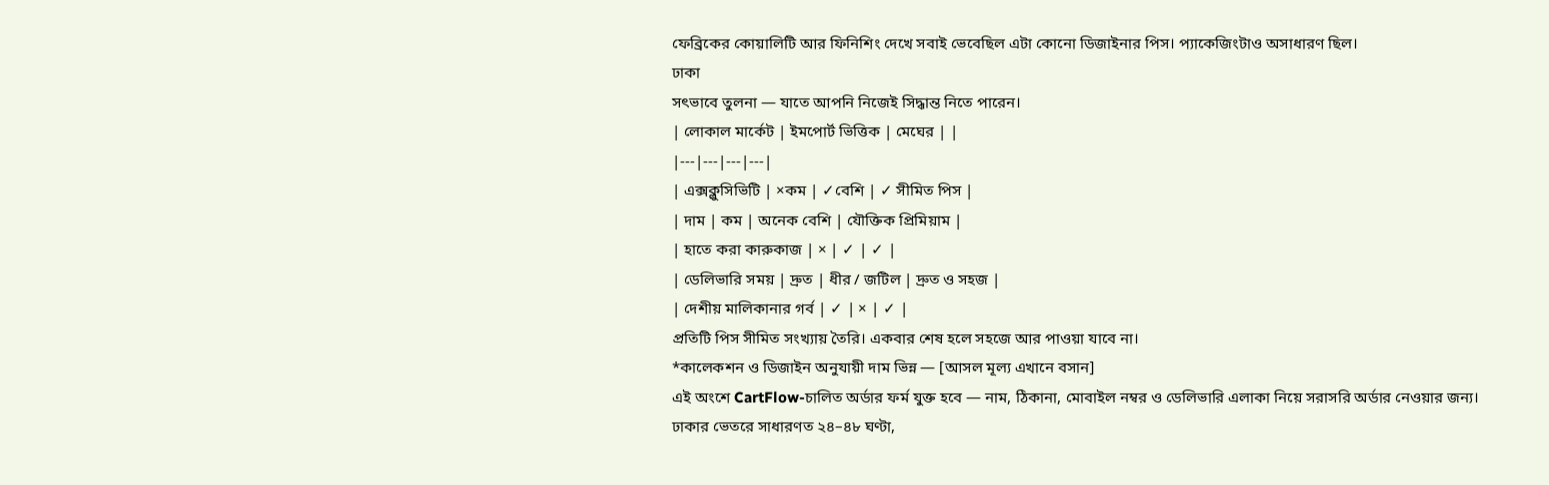ফেব্রিকের কোয়ালিটি আর ফিনিশিং দেখে সবাই ভেবেছিল এটা কোনো ডিজাইনার পিস। প্যাকেজিংটাও অসাধারণ ছিল।
ঢাকা
সৎভাবে তুলনা — যাতে আপনি নিজেই সিদ্ধান্ত নিতে পারেন।
| লোকাল মার্কেট | ইমপোর্ট ভিত্তিক | মেঘের | |
|---|---|---|---|
| এক্সক্লুসিভিটি | ×কম | ✓বেশি | ✓ সীমিত পিস |
| দাম | কম | অনেক বেশি | যৌক্তিক প্রিমিয়াম |
| হাতে করা কারুকাজ | × | ✓ | ✓ |
| ডেলিভারি সময় | দ্রুত | ধীর / জটিল | দ্রুত ও সহজ |
| দেশীয় মালিকানার গর্ব | ✓ | × | ✓ |
প্রতিটি পিস সীমিত সংখ্যায় তৈরি। একবার শেষ হলে সহজে আর পাওয়া যাবে না।
*কালেকশন ও ডিজাইন অনুযায়ী দাম ভিন্ন — [আসল মূল্য এখানে বসান]
এই অংশে CartFlow-চালিত অর্ডার ফর্ম যুক্ত হবে — নাম, ঠিকানা, মোবাইল নম্বর ও ডেলিভারি এলাকা নিয়ে সরাসরি অর্ডার নেওয়ার জন্য।
ঢাকার ভেতরে সাধারণত ২৪–৪৮ ঘণ্টা,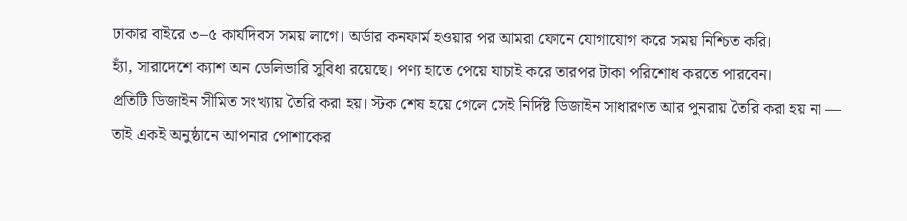ঢাকার বাইরে ৩–৫ কার্যদিবস সময় লাগে। অর্ডার কনফার্ম হওয়ার পর আমরা ফোনে যোগাযোগ করে সময় নিশ্চিত করি।
হ্যাঁ, সারাদেশে ক্যাশ অন ডেলিভারি সুবিধা রয়েছে। পণ্য হাতে পেয়ে যাচাই করে তারপর টাকা পরিশোধ করতে পারবেন।
প্রতিটি ডিজাইন সীমিত সংখ্যায় তৈরি করা হয়। স্টক শেষ হয়ে গেলে সেই নির্দিষ্ট ডিজাইন সাধারণত আর পুনরায় তৈরি করা হয় না — তাই একই অনুষ্ঠানে আপনার পোশাকের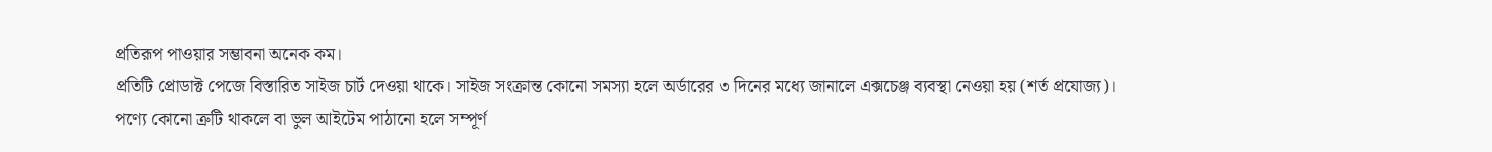প্রতিরূপ পাওয়ার সম্ভাবনা অনেক কম।
প্রতিটি প্রোডাক্ট পেজে বিস্তারিত সাইজ চার্ট দেওয়া থাকে। সাইজ সংক্রান্ত কোনো সমস্যা হলে অর্ডারের ৩ দিনের মধ্যে জানালে এক্সচেঞ্জ ব্যবস্থা নেওয়া হয় (শর্ত প্রযোজ্য)।
পণ্যে কোনো ত্রুটি থাকলে বা ভুল আইটেম পাঠানো হলে সম্পূর্ণ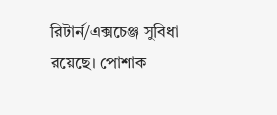রিটার্ন/এক্সচেঞ্জ সুবিধা রয়েছে। পোশাক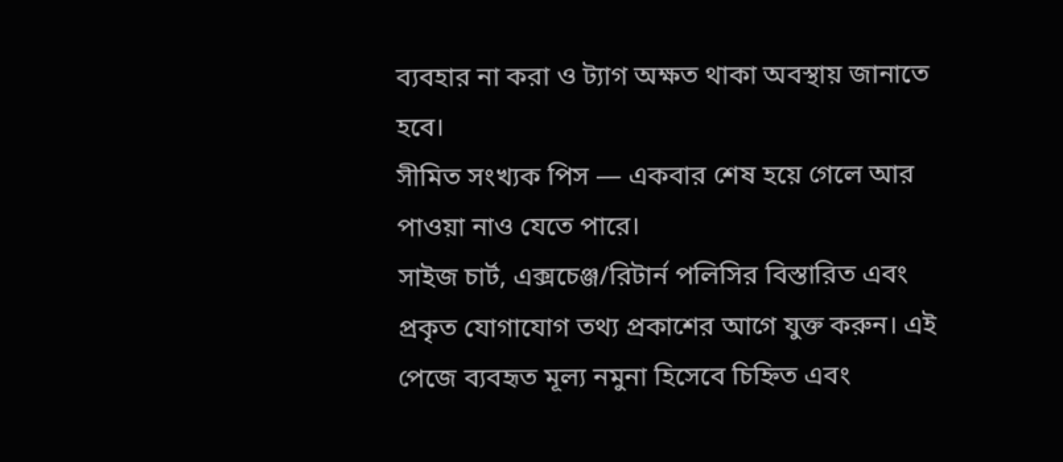ব্যবহার না করা ও ট্যাগ অক্ষত থাকা অবস্থায় জানাতে হবে।
সীমিত সংখ্যক পিস — একবার শেষ হয়ে গেলে আর পাওয়া নাও যেতে পারে।
সাইজ চার্ট, এক্সচেঞ্জ/রিটার্ন পলিসির বিস্তারিত এবং প্রকৃত যোগাযোগ তথ্য প্রকাশের আগে যুক্ত করুন। এই পেজে ব্যবহৃত মূল্য নমুনা হিসেবে চিহ্নিত এবং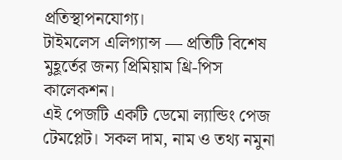প্রতিস্থাপনযোগ্য।
টাইমলেস এলিগ্যান্স — প্রতিটি বিশেষ মুহূর্তের জন্য প্রিমিয়াম থ্রি-পিস কালেকশন।
এই পেজটি একটি ডেমো ল্যান্ডিং পেজ টেমপ্লেট। সকল দাম, নাম ও তথ্য নমুনা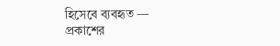হিসেবে ব্যবহৃত — প্রকাশের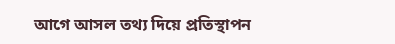আগে আসল তথ্য দিয়ে প্রতিস্থাপন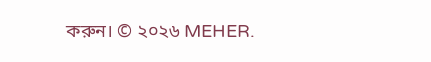করুন। © ২০২৬ MEHER.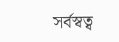সর্বস্বত্ব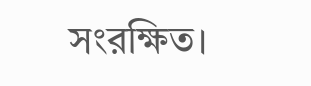সংরক্ষিত।